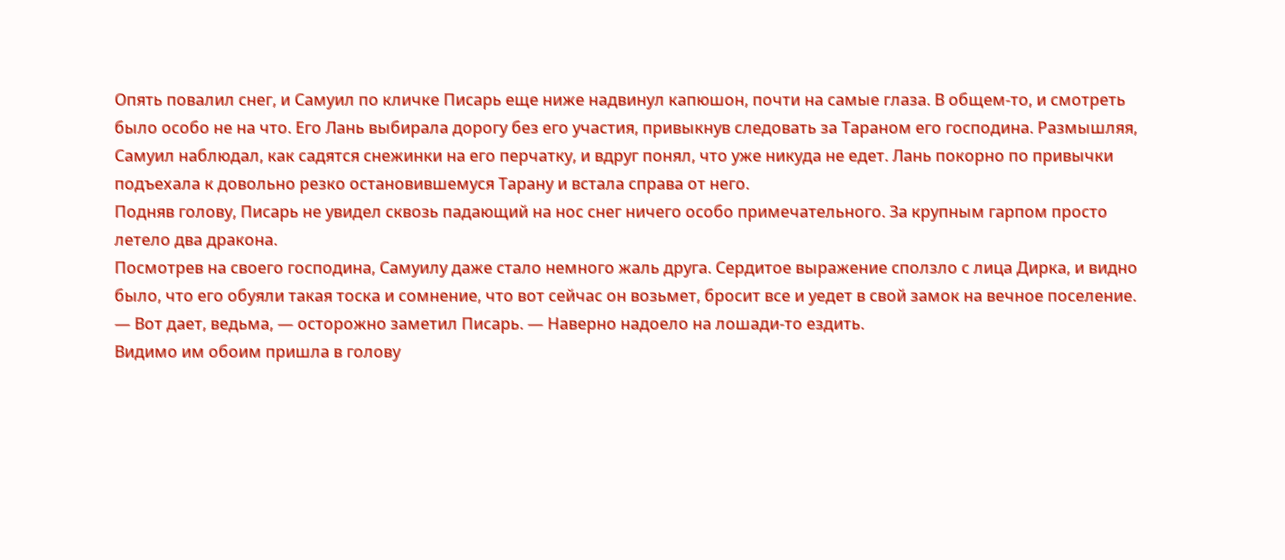Опять повалил снег, и Самуил по кличке Писарь еще ниже надвинул капюшон, почти на самые глаза. В общем-то, и смотреть было особо не на что. Его Лань выбирала дорогу без его участия, привыкнув следовать за Тараном его господина. Размышляя, Самуил наблюдал, как садятся снежинки на его перчатку, и вдруг понял, что уже никуда не едет. Лань покорно по привычки подъехала к довольно резко остановившемуся Тарану и встала справа от него.
Подняв голову, Писарь не увидел сквозь падающий на нос снег ничего особо примечательного. За крупным гарпом просто летело два дракона.
Посмотрев на своего господина, Самуилу даже стало немного жаль друга. Сердитое выражение сползло с лица Дирка, и видно было, что его обуяли такая тоска и сомнение, что вот сейчас он возьмет, бросит все и уедет в свой замок на вечное поселение.
— Вот дает, ведьма, — осторожно заметил Писарь. — Наверно надоело на лошади-то ездить.
Видимо им обоим пришла в голову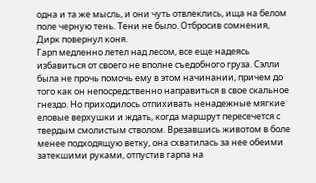одна и та же мысль, и они чуть отвлеклись, ища на белом поле черную тень. Тени не было. Отбросив сомнения, Дирк повернул коня.
Гарп медленно летел над лесом, все еще надеясь избавиться от своего не вполне съедобного груза. Сэлли была не прочь помочь ему в этом начинании, причем до того как он непосредственно направиться в свое скальное гнездо. Но приходилось отпихивать ненадежные мягкие еловые верхушки и ждать, когда маршрут пересечется с твердым смолистым стволом. Врезавшись животом в боле менее подходящую ветку, она схватилась за нее обеими затекшими руками, отпустив гарпа на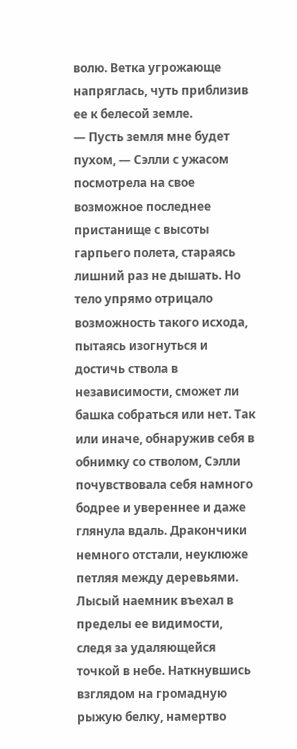волю. Ветка угрожающе напряглась, чуть приблизив ее к белесой земле.
— Пусть земля мне будет пухом, — Сэлли с ужасом посмотрела на свое возможное последнее пристанище с высоты гарпьего полета, стараясь лишний раз не дышать. Но тело упрямо отрицало возможность такого исхода, пытаясь изогнуться и достичь ствола в независимости, сможет ли башка собраться или нет. Так или иначе, обнаружив себя в обнимку со стволом, Сэлли почувствовала себя намного бодрее и увереннее и даже глянула вдаль. Дракончики немного отстали, неуклюже петляя между деревьями.
Лысый наемник въехал в пределы ее видимости, следя за удаляющейся точкой в небе. Наткнувшись взглядом на громадную рыжую белку, намертво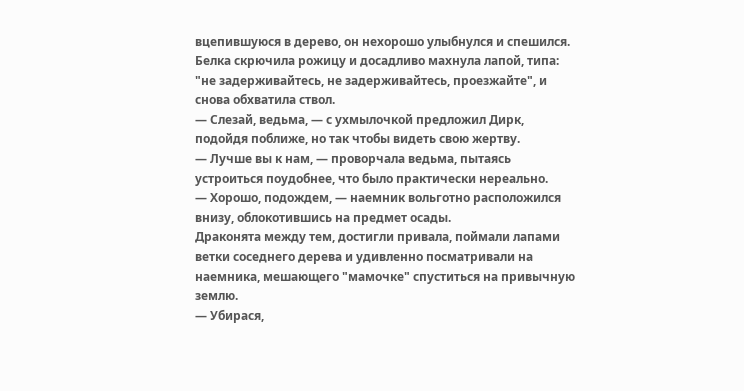вцепившуюся в дерево, он нехорошо улыбнулся и спешился. Белка скрючила рожицу и досадливо махнула лапой, типа: "не задерживайтесь, не задерживайтесь, проезжайте", и снова обхватила ствол.
— Слезай, ведьма, — с ухмылочкой предложил Дирк, подойдя поближе, но так чтобы видеть свою жертву.
— Лучше вы к нам, — проворчала ведьма, пытаясь устроиться поудобнее, что было практически нереально.
— Хорошо, подождем, — наемник вольготно расположился внизу, облокотившись на предмет осады.
Драконята между тем, достигли привала, поймали лапами ветки соседнего дерева и удивленно посматривали на наемника, мешающего "мамочке" спуститься на привычную землю.
— Убирася,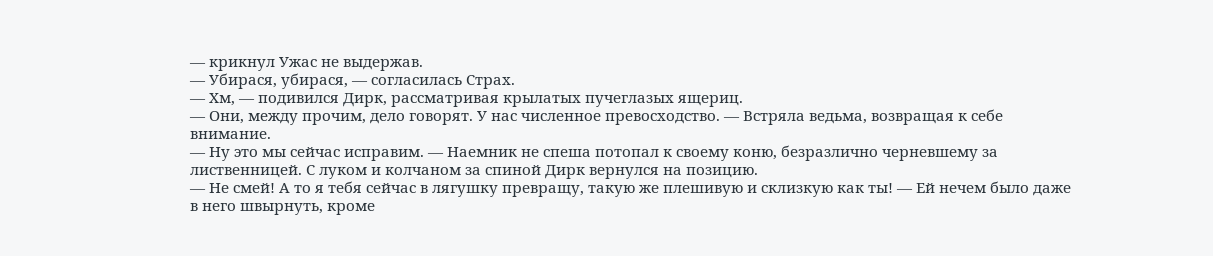— крикнул Ужас не выдержав.
— Убирася, убирася, — согласилась Страх.
— Хм, — подивился Дирк, рассматривая крылатых пучеглазых ящериц.
— Они, между прочим, дело говорят. У нас численное превосходство. — Встряла ведьма, возвращая к себе внимание.
— Ну это мы сейчас исправим. — Наемник не спеша потопал к своему коню, безразлично черневшему за лиственницей. С луком и колчаном за спиной Дирк вернулся на позицию.
— Не смей! А то я тебя сейчас в лягушку превращу, такую же плешивую и склизкую как ты! — Ей нечем было даже в него швырнуть, кроме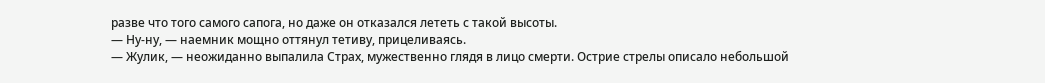разве что того самого сапога, но даже он отказался лететь с такой высоты.
— Ну-ну, — наемник мощно оттянул тетиву, прицеливаясь.
— Жулик, — неожиданно выпалила Страх, мужественно глядя в лицо смерти. Острие стрелы описало небольшой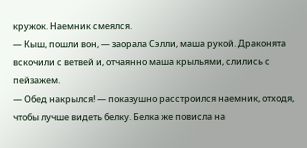кружок. Наемник смеялся.
— Кыш, пошли вон, — заорала Сэлли, маша рукой. Драконята вскочили с ветвей и, отчаянно маша крыльями, слились с пейзажем.
— Обед накрылся! — показушно расстроился наемник, отходя, чтобы лучше видеть белку. Белка же повисла на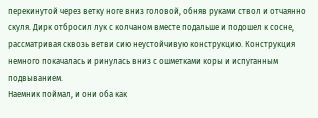перекинутой через ветку ноге вниз головой, обняв руками ствол и отчаянно скуля. Дирк отбросил лук с колчаном вместе подальше и подошел к сосне, рассматривая сквозь ветви сию неустойчивую конструкцию. Конструкция немного покачалась и ринулась вниз с ошметками коры и испуганным подвыванием.
Наемник поймал, и они оба как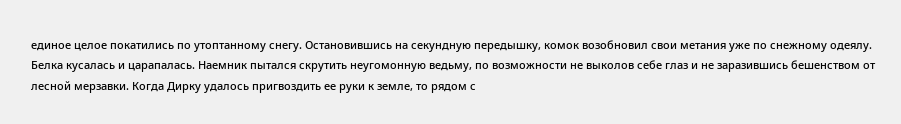единое целое покатились по утоптанному снегу. Остановившись на секундную передышку, комок возобновил свои метания уже по снежному одеялу. Белка кусалась и царапалась. Наемник пытался скрутить неугомонную ведьму, по возможности не выколов себе глаз и не заразившись бешенством от лесной мерзавки. Когда Дирку удалось пригвоздить ее руки к земле, то рядом с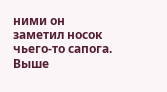ними он заметил носок чьего-то сапога. Выше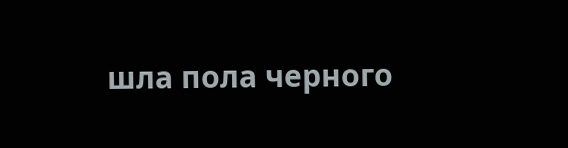шла пола черного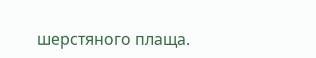шерстяного плаща.